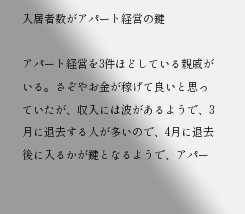入居者数がアパート経営の鍵

アパート経営を3件ほどしている親戚がいる。さぞやお金が稼げて良いと思っていたが、収入には波があるようで、3月に退去する人が多いので、4月に退去後に入るかが鍵となるようで、アパー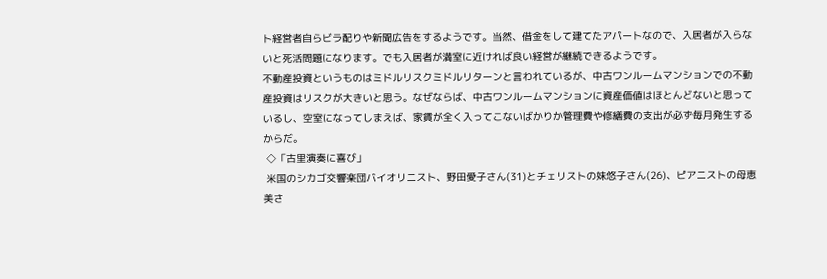ト経営者自らビラ配りや新聞広告をするようです。当然、借金をして建てたアパートなので、入居者が入らないと死活問題になります。でも入居者が満室に近ければ良い経営が継続できるようです。
不動産投資というものはミドルリスクミドルリターンと言われているが、中古ワンルームマンションでの不動産投資はリスクが大きいと思う。なぜならば、中古ワンルームマンションに資産価値はほとんどないと思っているし、空室になってしまえば、家賃が全く入ってこないばかりか管理費や修繕費の支出が必ず毎月発生するからだ。
 ◇「古里演奏に喜び」
 米国のシカゴ交響楽団バイオリニスト、野田愛子さん(31)とチェリストの妹悠子さん(26)、ピアニストの母恵美さ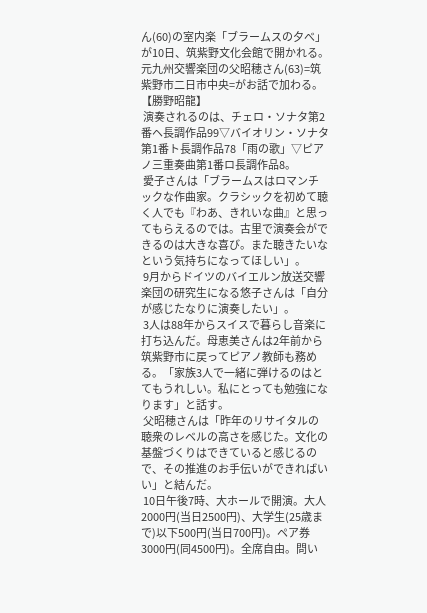ん(60)の室内楽「ブラームスの夕べ」が10日、筑紫野文化会館で開かれる。元九州交響楽団の父昭穂さん(63)=筑紫野市二日市中央=がお話で加わる。【勝野昭龍】
 演奏されるのは、チェロ・ソナタ第2番ヘ長調作品99▽バイオリン・ソナタ第1番ト長調作品78「雨の歌」▽ピアノ三重奏曲第1番ロ長調作品8。
 愛子さんは「ブラームスはロマンチックな作曲家。クラシックを初めて聴く人でも『わあ、きれいな曲』と思ってもらえるのでは。古里で演奏会ができるのは大きな喜び。また聴きたいなという気持ちになってほしい」。
 9月からドイツのバイエルン放送交響楽団の研究生になる悠子さんは「自分が感じたなりに演奏したい」。
 3人は88年からスイスで暮らし音楽に打ち込んだ。母恵美さんは2年前から筑紫野市に戻ってピアノ教師も務める。「家族3人で一緒に弾けるのはとてもうれしい。私にとっても勉強になります」と話す。
 父昭穂さんは「昨年のリサイタルの聴衆のレベルの高さを感じた。文化の基盤づくりはできていると感じるので、その推進のお手伝いができればいい」と結んだ。
 10日午後7時、大ホールで開演。大人2000円(当日2500円)、大学生(25歳まで)以下500円(当日700円)。ペア券3000円(同4500円)。全席自由。問い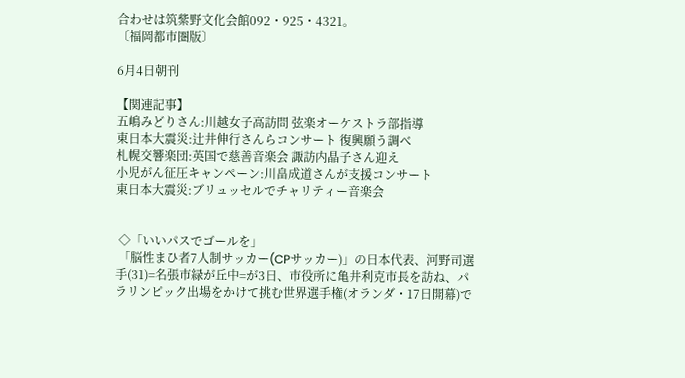合わせは筑紫野文化会館092・925・4321。
〔福岡都市圏版〕

6月4日朝刊

【関連記事】
五嶋みどりさん:川越女子高訪問 弦楽オーケストラ部指導
東日本大震災:辻井伸行さんらコンサート 復興願う調べ
札幌交響楽団:英国で慈善音楽会 諏訪内晶子さん迎え
小児がん征圧キャンペーン:川畠成道さんが支援コンサート
東日本大震災:ブリュッセルでチャリティー音楽会


 ◇「いいパスでゴールを」
 「脳性まひ者7人制サッカー(CPサッカー)」の日本代表、河野司選手(31)=名張市緑が丘中=が3日、市役所に亀井利克市長を訪ね、パラリンピック出場をかけて挑む世界選手権(オランダ・17日開幕)で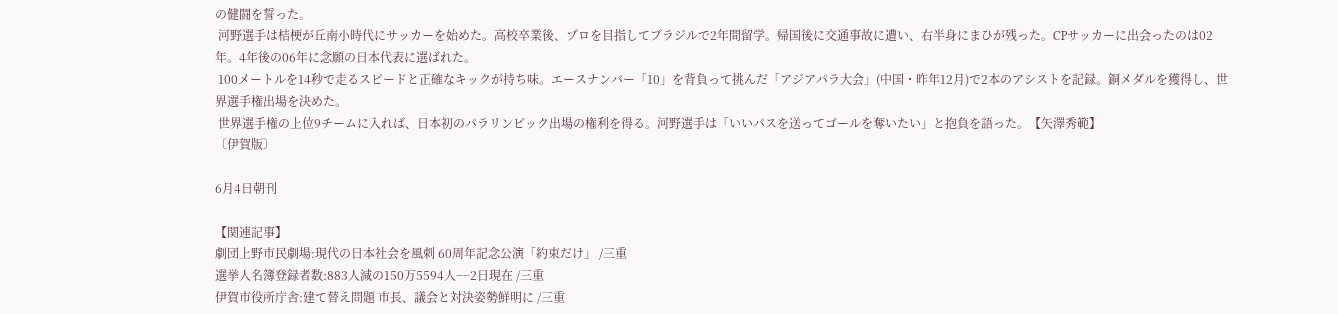の健闘を誓った。
 河野選手は桔梗が丘南小時代にサッカーを始めた。高校卒業後、プロを目指してブラジルで2年間留学。帰国後に交通事故に遭い、右半身にまひが残った。CPサッカーに出会ったのは02年。4年後の06年に念願の日本代表に選ばれた。
 100メートルを14秒で走るスピードと正確なキックが持ち味。エースナンバー「10」を背負って挑んだ「アジアパラ大会」(中国・昨年12月)で2本のアシストを記録。銅メダルを獲得し、世界選手権出場を決めた。
 世界選手権の上位9チームに入れば、日本初のパラリンピック出場の権利を得る。河野選手は「いいパスを送ってゴールを奪いたい」と抱負を語った。【矢澤秀範】
〔伊賀版〕

6月4日朝刊

【関連記事】
劇団上野市民劇場:現代の日本社会を風刺 60周年記念公演「約束だけ」 /三重
選挙人名簿登録者数:883人減の150万5594人−−2日現在 /三重
伊賀市役所庁舎:建て替え問題 市長、議会と対決姿勢鮮明に /三重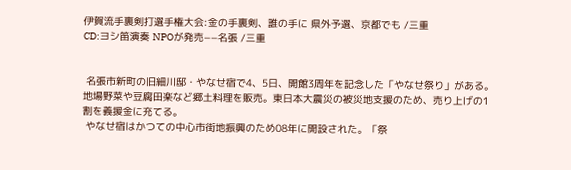伊賀流手裏剣打選手権大会:金の手裏剣、誰の手に 県外予選、京都でも /三重
CD:ヨシ笛演奏 NPOが発売−−名張 /三重


 名張市新町の旧細川邸・やなせ宿で4、5日、開館3周年を記念した「やなせ祭り」がある。地場野菜や豆腐田楽など郷土料理を販売。東日本大震災の被災地支援のため、売り上げの1割を義援金に充てる。
 やなせ宿はかつての中心市街地振興のため08年に開設された。「祭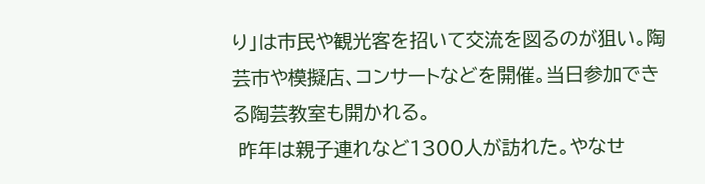り」は市民や観光客を招いて交流を図るのが狙い。陶芸市や模擬店、コンサートなどを開催。当日参加できる陶芸教室も開かれる。
 昨年は親子連れなど1300人が訪れた。やなせ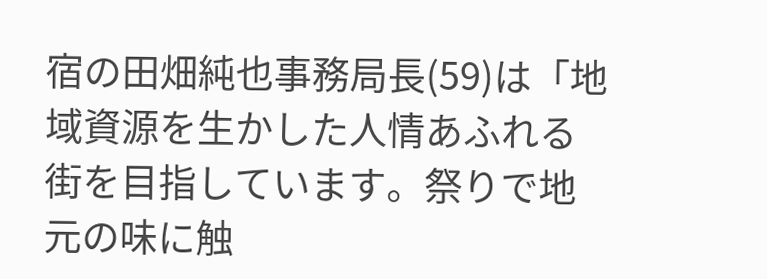宿の田畑純也事務局長(59)は「地域資源を生かした人情あふれる街を目指しています。祭りで地元の味に触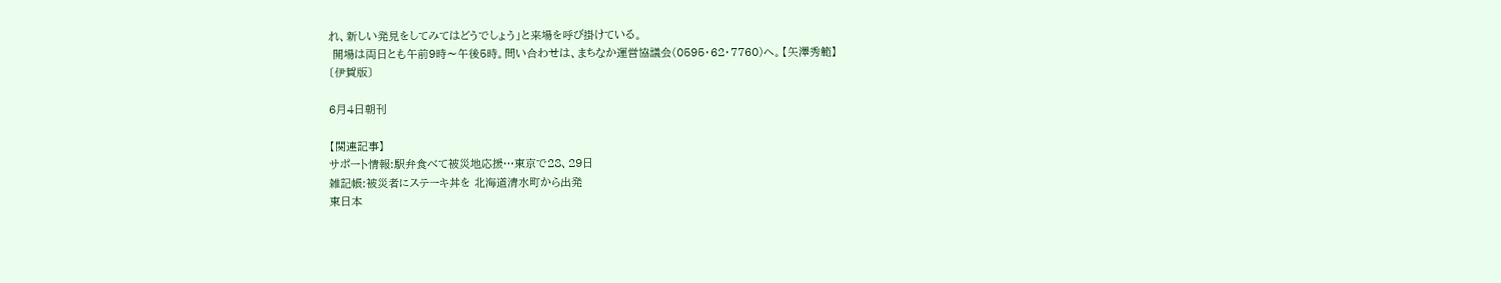れ、新しい発見をしてみてはどうでしょう」と来場を呼び掛けている。
 開場は両日とも午前9時〜午後5時。問い合わせは、まちなか運営協議会(0595・62・7760)へ。【矢澤秀範】
〔伊賀版〕

6月4日朝刊

【関連記事】
サポート情報:駅弁食べて被災地応援…東京で28、29日
雑記帳:被災者にステーキ丼を 北海道清水町から出発
東日本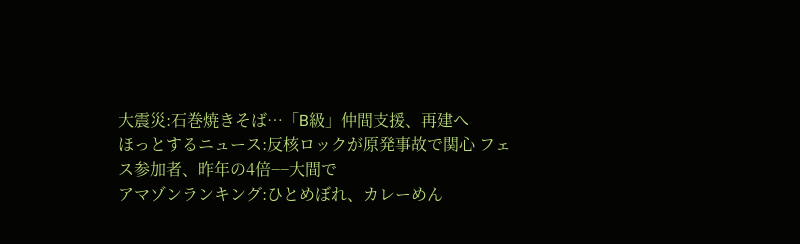大震災:石巻焼きそば…「B級」仲間支援、再建へ
ほっとするニュース:反核ロックが原発事故で関心 フェス参加者、昨年の4倍−−大間で
アマゾンランキング:ひとめぼれ、カレーめん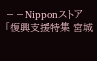−−Nipponストア「復興支援特集 宮城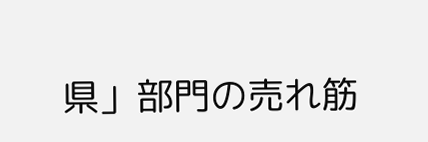県」部門の売れ筋